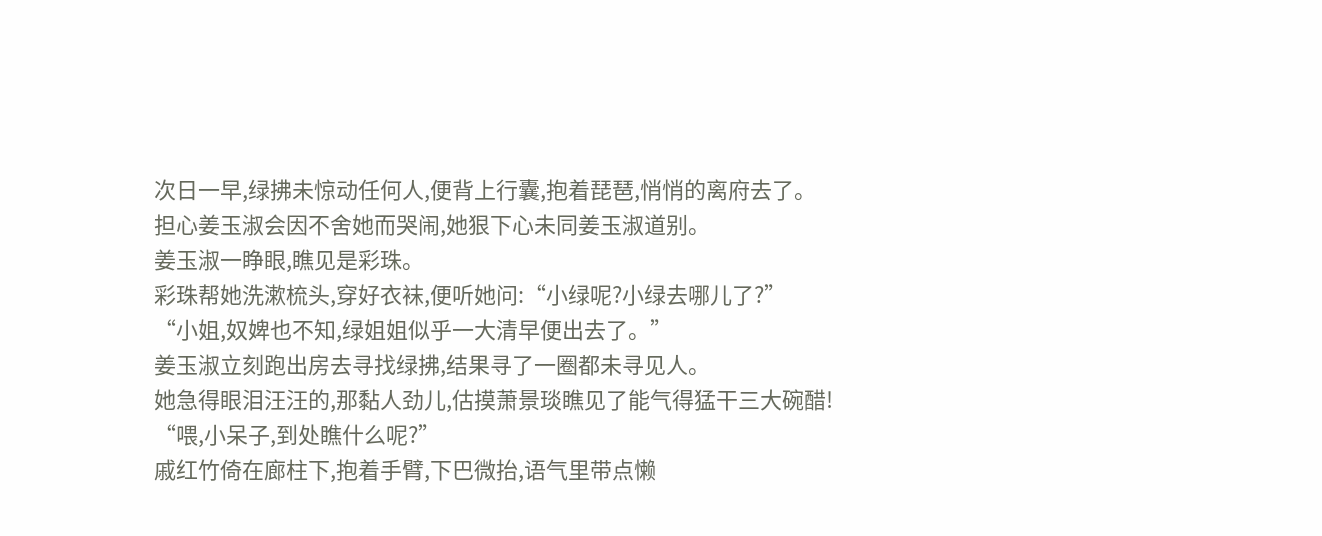次日一早,绿拂未惊动任何人,便背上行囊,抱着琵琶,悄悄的离府去了。
担心姜玉淑会因不舍她而哭闹,她狠下心未同姜玉淑道别。
姜玉淑一睁眼,瞧见是彩珠。
彩珠帮她洗漱梳头,穿好衣袜,便听她问:“小绿呢?小绿去哪儿了?”
“小姐,奴婢也不知,绿姐姐似乎一大清早便出去了。”
姜玉淑立刻跑出房去寻找绿拂,结果寻了一圈都未寻见人。
她急得眼泪汪汪的,那黏人劲儿,估摸萧景琰瞧见了能气得猛干三大碗醋!
“喂,小呆子,到处瞧什么呢?”
戚红竹倚在廊柱下,抱着手臂,下巴微抬,语气里带点懒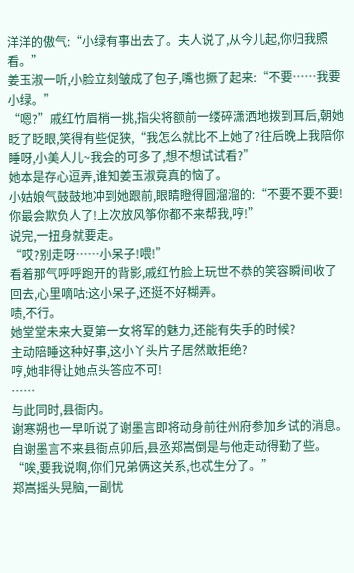洋洋的傲气:“小绿有事出去了。夫人说了,从今儿起,你归我照看。”
姜玉淑一听,小脸立刻皱成了包子,嘴也撅了起来:“不要……我要小绿。”
“嗯?”戚红竹眉梢一挑,指尖将额前一缕碎潇洒地拨到耳后,朝她眨了眨眼,笑得有些促狭,“我怎么就比不上她了?往后晚上我陪你睡呀,小美人儿~我会的可多了,想不想试试看?”
她本是存心逗弄,谁知姜玉淑竟真的恼了。
小姑娘气鼓鼓地冲到她跟前,眼睛瞪得圆溜溜的:“不要不要不要!你最会欺负人了!上次放风筝你都不来帮我,哼!”
说完,一扭身就要走。
“哎?别走呀……小呆子!喂!”
看着那气呼呼跑开的背影,戚红竹脸上玩世不恭的笑容瞬间收了回去,心里嘀咕:这小呆子,还挺不好糊弄。
啧,不行。
她堂堂未来大夏第一女将军的魅力,还能有失手的时候?
主动陪睡这种好事,这小丫头片子居然敢拒绝?
哼,她非得让她点头答应不可!
……
与此同时,县衙内。
谢寒朔也一早听说了谢墨言即将动身前往州府参加乡试的消息。
自谢墨言不来县衙点卯后,县丞郑嵩倒是与他走动得勤了些。
“唉,要我说啊,你们兄弟俩这关系,也忒生分了。”
郑嵩摇头晃脑,一副忧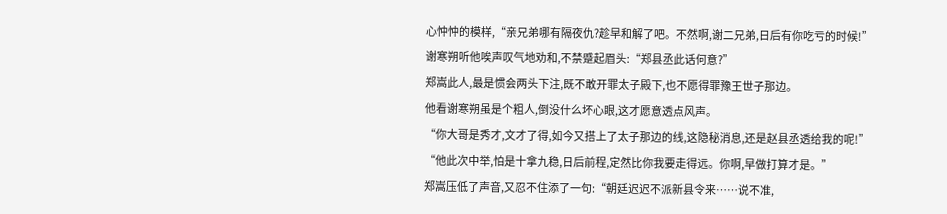心忡忡的模样,“亲兄弟哪有隔夜仇?趁早和解了吧。不然啊,谢二兄弟,日后有你吃亏的时候!”
谢寒朔听他唉声叹气地劝和,不禁蹙起眉头:“郑县丞此话何意?”
郑嵩此人,最是惯会两头下注,既不敢开罪太子殿下,也不愿得罪豫王世子那边。
他看谢寒朔虽是个粗人,倒没什么坏心眼,这才愿意透点风声。
“你大哥是秀才,文才了得,如今又搭上了太子那边的线,这隐秘消息,还是赵县丞透给我的呢!”
“他此次中举,怕是十拿九稳,日后前程,定然比你我要走得远。你啊,早做打算才是。”
郑嵩压低了声音,又忍不住添了一句:“朝廷迟迟不派新县令来……说不准,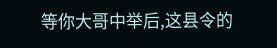等你大哥中举后,这县令的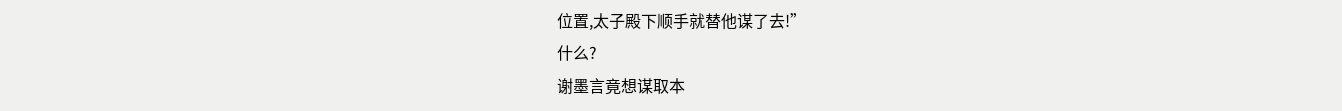位置,太子殿下顺手就替他谋了去!”
什么?
谢墨言竟想谋取本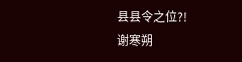县县令之位?!
谢寒朔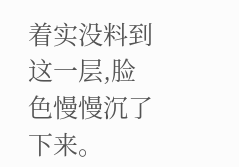着实没料到这一层,脸色慢慢沉了下来。